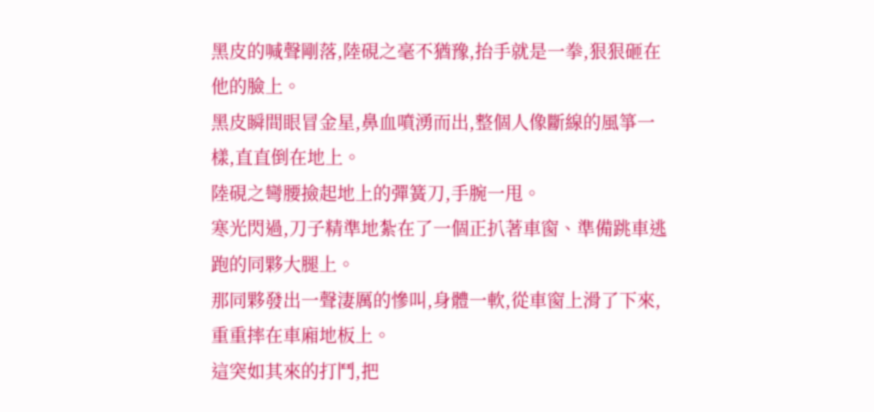黑皮的喊聲剛落,陸硯之毫不猶豫,抬手就是一拳,狠狠砸在他的臉上。
黑皮瞬間眼冒金星,鼻血噴湧而出,整個人像斷線的風箏一樣,直直倒在地上。
陸硯之彎腰撿起地上的彈簧刀,手腕一甩。
寒光閃過,刀子精準地紮在了一個正扒著車窗、準備跳車逃跑的同夥大腿上。
那同夥發出一聲淒厲的慘叫,身體一軟,從車窗上滑了下來,重重摔在車廂地板上。
這突如其來的打鬥,把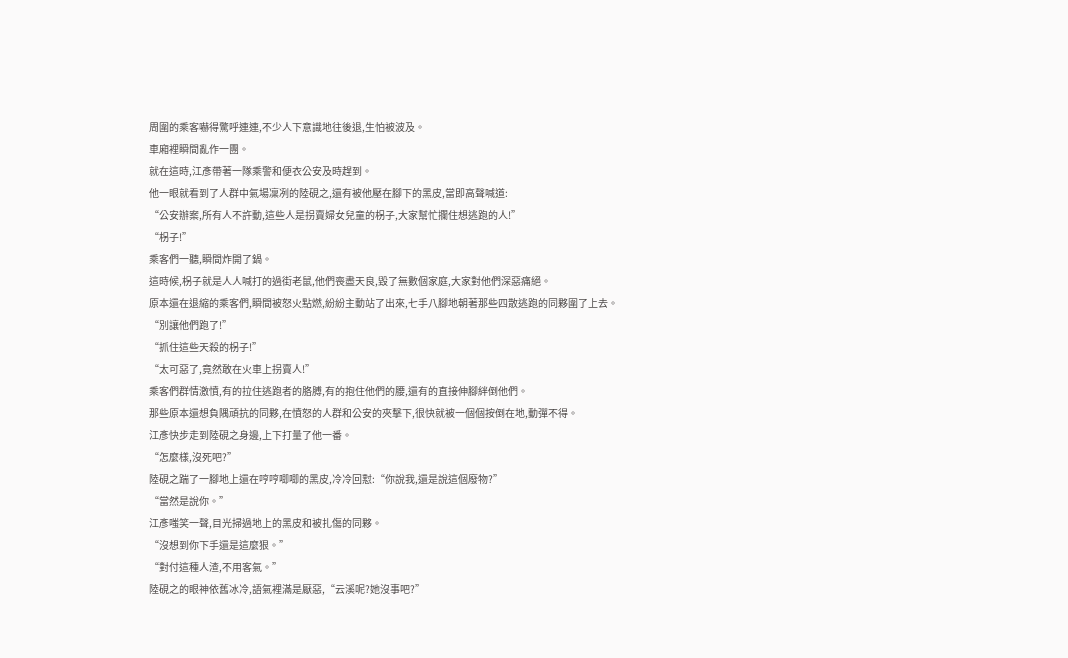周圍的乘客嚇得驚呼連連,不少人下意識地往後退,生怕被波及。
車廂裡瞬間亂作一團。
就在這時,江彥帶著一隊乘警和便衣公安及時趕到。
他一眼就看到了人群中氣場凜冽的陸硯之,還有被他壓在腳下的黑皮,當即高聲喊道:
“公安辦案,所有人不許動,這些人是拐賣婦女兒童的柺子,大家幫忙攔住想逃跑的人!”
“柺子!”
乘客們一聽,瞬間炸開了鍋。
這時候,柺子就是人人喊打的過街老鼠,他們喪盡天良,毀了無數個家庭,大家對他們深惡痛絕。
原本還在退縮的乘客們,瞬間被怒火點燃,紛紛主動站了出來,七手八腳地朝著那些四散逃跑的同夥圍了上去。
“別讓他們跑了!”
“抓住這些天殺的柺子!”
“太可惡了,竟然敢在火車上拐賣人!”
乘客們群情激憤,有的拉住逃跑者的胳膊,有的抱住他們的腰,還有的直接伸腳絆倒他們。
那些原本還想負隅頑抗的同夥,在憤怒的人群和公安的夾擊下,很快就被一個個按倒在地,動彈不得。
江彥快步走到陸硯之身邊,上下打量了他一番。
“怎麼樣,沒死吧?”
陸硯之踹了一腳地上還在哼哼唧唧的黑皮,冷冷回懟:“你說我,還是說這個廢物?”
“當然是說你。”
江彥嗤笑一聲,目光掃過地上的黑皮和被扎傷的同夥。
“沒想到你下手還是這麼狠。”
“對付這種人渣,不用客氣。”
陸硯之的眼神依舊冰冷,語氣裡滿是厭惡,“云溪呢?她沒事吧?”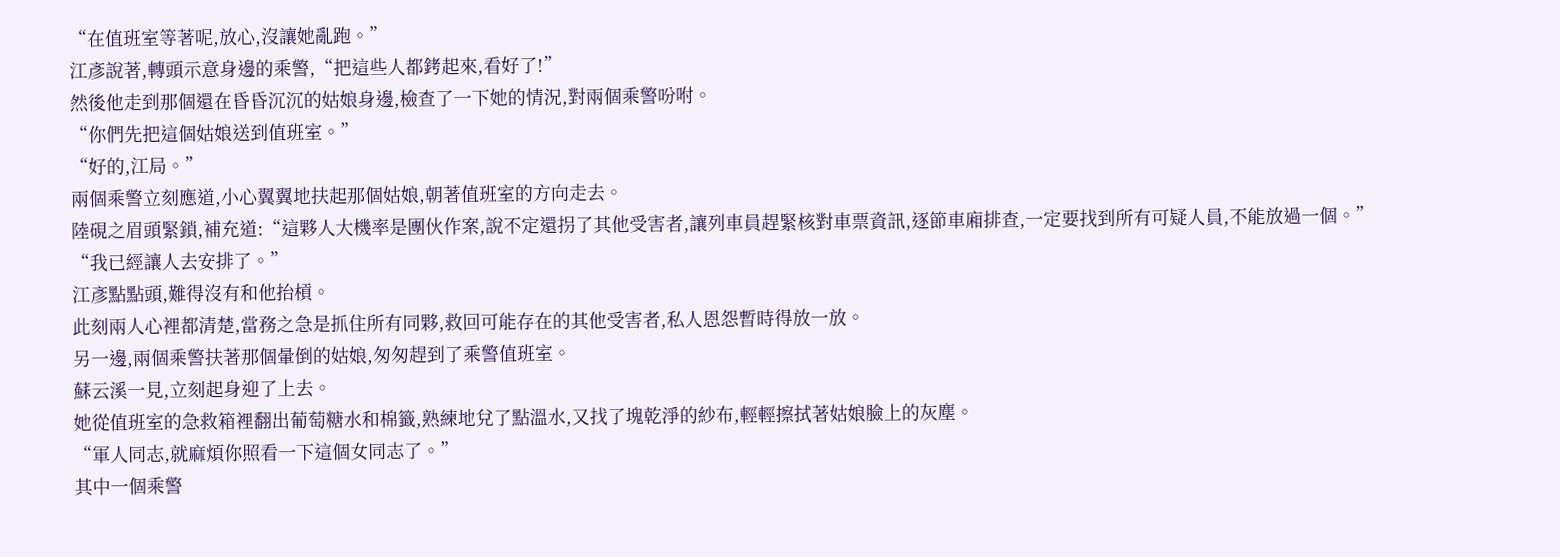“在值班室等著呢,放心,沒讓她亂跑。”
江彥說著,轉頭示意身邊的乘警,“把這些人都銬起來,看好了!”
然後他走到那個還在昏昏沉沉的姑娘身邊,檢查了一下她的情況,對兩個乘警吩咐。
“你們先把這個姑娘送到值班室。”
“好的,江局。”
兩個乘警立刻應道,小心翼翼地扶起那個姑娘,朝著值班室的方向走去。
陸硯之眉頭緊鎖,補充道:“這夥人大機率是團伙作案,說不定還拐了其他受害者,讓列車員趕緊核對車票資訊,逐節車廂排查,一定要找到所有可疑人員,不能放過一個。”
“我已經讓人去安排了。”
江彥點點頭,難得沒有和他抬槓。
此刻兩人心裡都清楚,當務之急是抓住所有同夥,救回可能存在的其他受害者,私人恩怨暫時得放一放。
另一邊,兩個乘警扶著那個暈倒的姑娘,匆匆趕到了乘警值班室。
蘇云溪一見,立刻起身迎了上去。
她從值班室的急救箱裡翻出葡萄糖水和棉籤,熟練地兌了點溫水,又找了塊乾淨的紗布,輕輕擦拭著姑娘臉上的灰塵。
“軍人同志,就麻煩你照看一下這個女同志了。”
其中一個乘警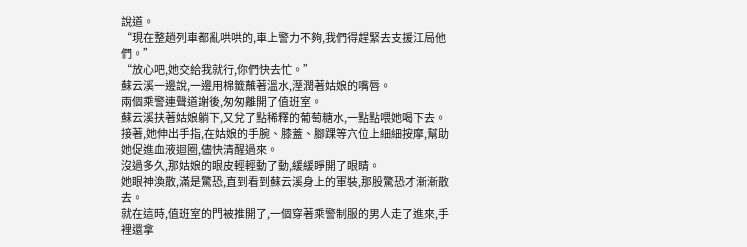說道。
“現在整趟列車都亂哄哄的,車上警力不夠,我們得趕緊去支援江局他們。”
“放心吧,她交給我就行,你們快去忙。”
蘇云溪一邊說,一邊用棉籤蘸著溫水,溼潤著姑娘的嘴唇。
兩個乘警連聲道謝後,匆匆離開了值班室。
蘇云溪扶著姑娘躺下,又兌了點稀釋的葡萄糖水,一點點喂她喝下去。
接著,她伸出手指,在姑娘的手腕、膝蓋、腳踝等穴位上細細按摩,幫助她促進血液迴圈,儘快清醒過來。
沒過多久,那姑娘的眼皮輕輕動了動,緩緩睜開了眼睛。
她眼神渙散,滿是驚恐,直到看到蘇云溪身上的軍裝,那股驚恐才漸漸散去。
就在這時,值班室的門被推開了,一個穿著乘警制服的男人走了進來,手裡還拿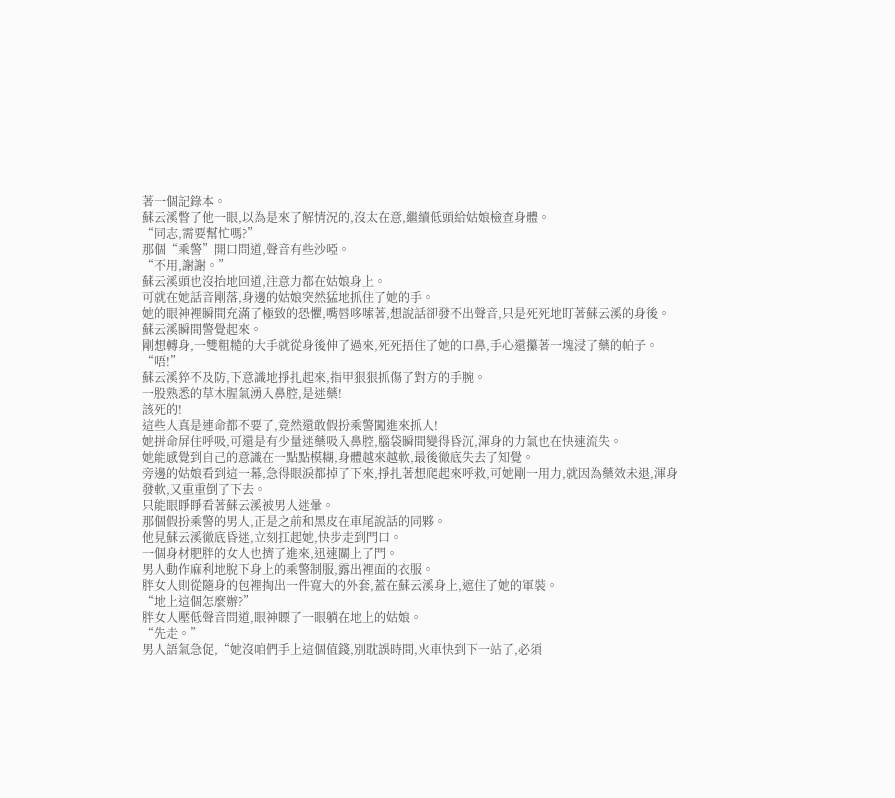著一個記錄本。
蘇云溪瞥了他一眼,以為是來了解情況的,沒太在意,繼續低頭給姑娘檢查身體。
“同志,需要幫忙嗎?”
那個“乘警”開口問道,聲音有些沙啞。
“不用,謝謝。”
蘇云溪頭也沒抬地回道,注意力都在姑娘身上。
可就在她話音剛落,身邊的姑娘突然猛地抓住了她的手。
她的眼神裡瞬間充滿了極致的恐懼,嘴唇哆嗦著,想說話卻發不出聲音,只是死死地盯著蘇云溪的身後。
蘇云溪瞬間警覺起來。
剛想轉身,一雙粗糙的大手就從身後伸了過來,死死捂住了她的口鼻,手心還攥著一塊浸了藥的帕子。
“唔!”
蘇云溪猝不及防,下意識地掙扎起來,指甲狠狠抓傷了對方的手腕。
一股熟悉的草木腥氣湧入鼻腔,是迷藥!
該死的!
這些人真是連命都不要了,竟然還敢假扮乘警闖進來抓人!
她拼命屏住呼吸,可還是有少量迷藥吸入鼻腔,腦袋瞬間變得昏沉,渾身的力氣也在快速流失。
她能感覺到自己的意識在一點點模糊,身體越來越軟,最後徹底失去了知覺。
旁邊的姑娘看到這一幕,急得眼淚都掉了下來,掙扎著想爬起來呼救,可她剛一用力,就因為藥效未退,渾身發軟,又重重倒了下去。
只能眼睜睜看著蘇云溪被男人迷暈。
那個假扮乘警的男人,正是之前和黑皮在車尾說話的同夥。
他見蘇云溪徹底昏迷,立刻扛起她,快步走到門口。
一個身材肥胖的女人也擠了進來,迅速關上了門。
男人動作麻利地脫下身上的乘警制服,露出裡面的衣服。
胖女人則從隨身的包裡掏出一件寬大的外套,蓋在蘇云溪身上,遮住了她的軍裝。
“地上這個怎麼辦?”
胖女人壓低聲音問道,眼神瞟了一眼躺在地上的姑娘。
“先走。”
男人語氣急促,“她沒咱們手上這個值錢,別耽誤時間,火車快到下一站了,必須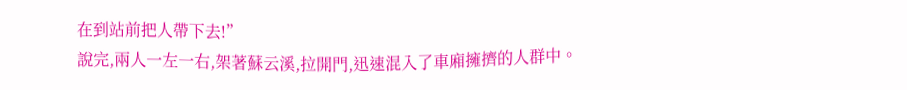在到站前把人帶下去!”
說完,兩人一左一右,架著蘇云溪,拉開門,迅速混入了車廂擁擠的人群中。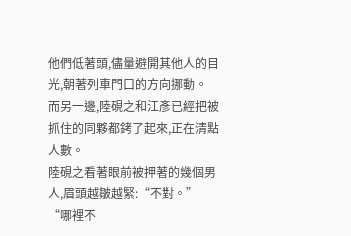他們低著頭,儘量避開其他人的目光,朝著列車門口的方向挪動。
而另一邊,陸硯之和江彥已經把被抓住的同夥都銬了起來,正在清點人數。
陸硯之看著眼前被押著的幾個男人,眉頭越皺越緊:“不對。”
“哪裡不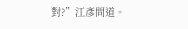對?”江彥問道。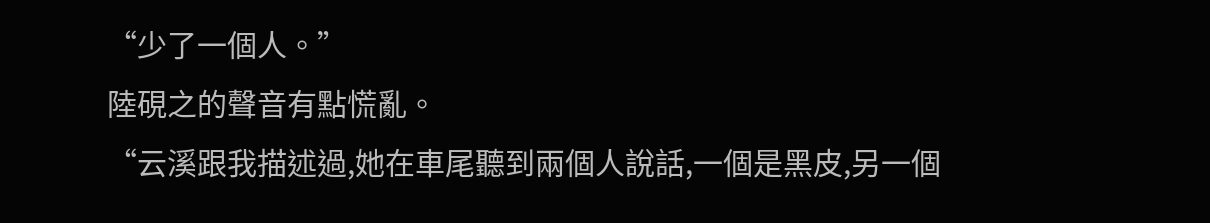“少了一個人。”
陸硯之的聲音有點慌亂。
“云溪跟我描述過,她在車尾聽到兩個人說話,一個是黑皮,另一個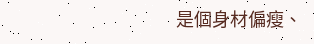是個身材偏瘦、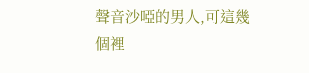聲音沙啞的男人,可這幾個裡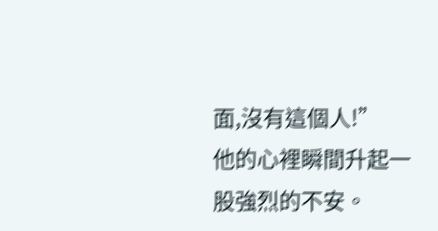面,沒有這個人!”
他的心裡瞬間升起一股強烈的不安。